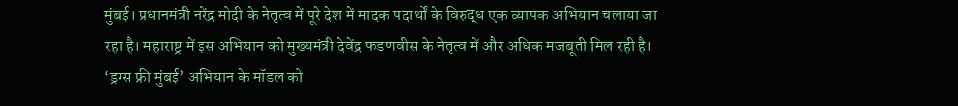मुंबई। प्रधानमंत्री नरेंद्र मोदी के नेतृत्व में पूरे देश में मादक पदार्थों के विरुद्ध एक व्यापक अभियान चलाया जा रहा है। महाराष्ट्र में इस अभियान को मुख्यमंत्री देवेंद्र फडणवीस के नेतृत्व में और अधिक मजबूती मिल रही है। ‘ड्रग्स फ्री मुंबई’ अभियान के मॉडल को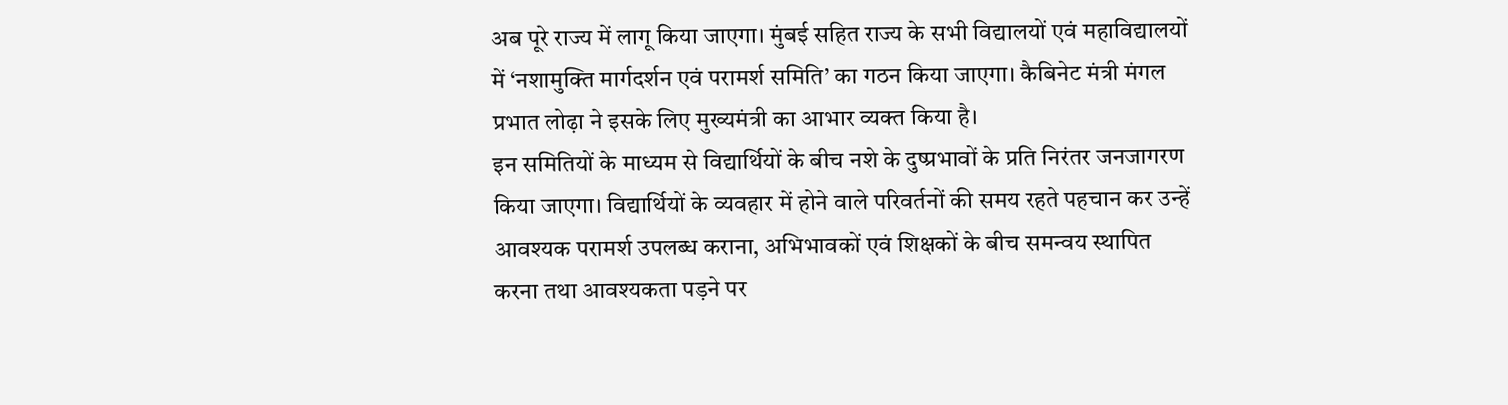अब पूरे राज्य में लागू किया जाएगा। मुंबई सहित राज्य के सभी विद्यालयों एवं महाविद्यालयों में ‘नशामुक्ति मार्गदर्शन एवं परामर्श समिति’ का गठन किया जाएगा। कैबिनेट मंत्री मंगल प्रभात लोढ़ा ने इसके लिए मुख्यमंत्री का आभार व्यक्त किया है।
इन समितियों के माध्यम से विद्यार्थियों के बीच नशे के दुष्प्रभावों के प्रति निरंतर जनजागरण किया जाएगा। विद्यार्थियों के व्यवहार में होने वाले परिवर्तनों की समय रहते पहचान कर उन्हें आवश्यक परामर्श उपलब्ध कराना, अभिभावकों एवं शिक्षकों के बीच समन्वय स्थापित करना तथा आवश्यकता पड़ने पर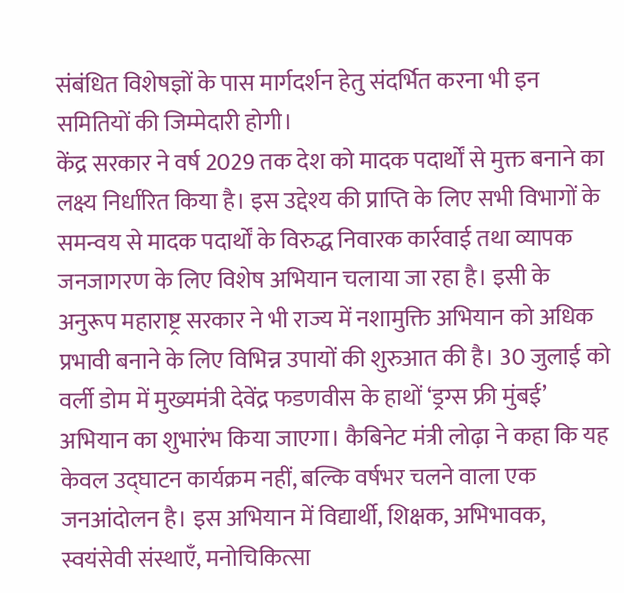संबंधित विशेषज्ञों के पास मार्गदर्शन हेतु संदर्भित करना भी इन समितियों की जिम्मेदारी होगी।
केंद्र सरकार ने वर्ष 2029 तक देश को मादक पदार्थों से मुक्त बनाने का लक्ष्य निर्धारित किया है। इस उद्देश्य की प्राप्ति के लिए सभी विभागों के समन्वय से मादक पदार्थों के विरुद्ध निवारक कार्रवाई तथा व्यापक जनजागरण के लिए विशेष अभियान चलाया जा रहा है। इसी के अनुरूप महाराष्ट्र सरकार ने भी राज्य में नशामुक्ति अभियान को अधिक प्रभावी बनाने के लिए विभिन्न उपायों की शुरुआत की है। 30 जुलाई को वर्ली डोम में मुख्यमंत्री देवेंद्र फडणवीस के हाथों ‘ड्रग्स फ्री मुंबई’ अभियान का शुभारंभ किया जाएगा। कैबिनेट मंत्री लोढ़ा ने कहा कि यह केवल उद्घाटन कार्यक्रम नहीं, बल्कि वर्षभर चलने वाला एक जनआंदोलन है। इस अभियान में विद्यार्थी, शिक्षक, अभिभावक, स्वयंसेवी संस्थाएँ, मनोचिकित्सा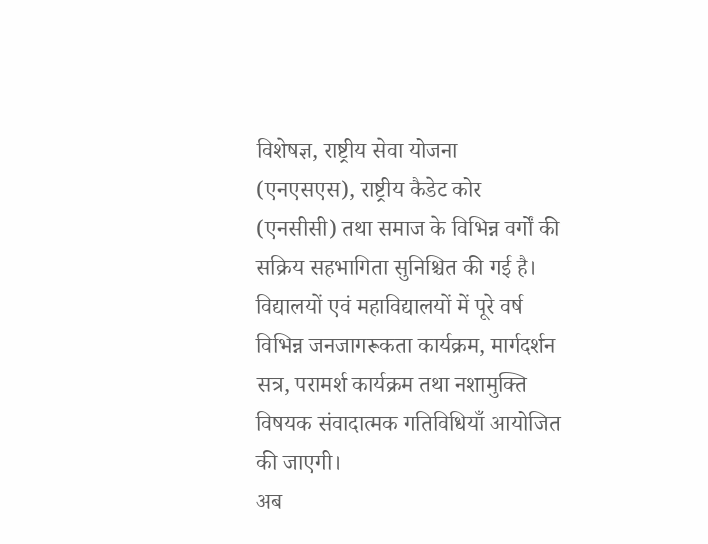विशेषज्ञ, राष्ट्रीय सेवा योजना (एनएसएस), राष्ट्रीय कैडेट कोर (एनसीसी) तथा समाज के विभिन्न वर्गों की सक्रिय सहभागिता सुनिश्चित की गई है। विद्यालयों एवं महाविद्यालयों में पूरे वर्ष विभिन्न जनजागरूकता कार्यक्रम, मार्गदर्शन सत्र, परामर्श कार्यक्रम तथा नशामुक्ति विषयक संवादात्मक गतिविधियाँ आयोजित की जाएगी।
अब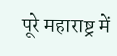पूरे महाराष्ट्र में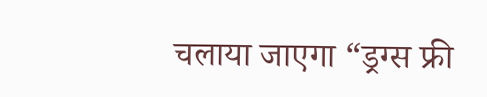चलाया जाएगा “ड्रग्स फ्री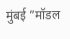मुंबई ”मॉडल